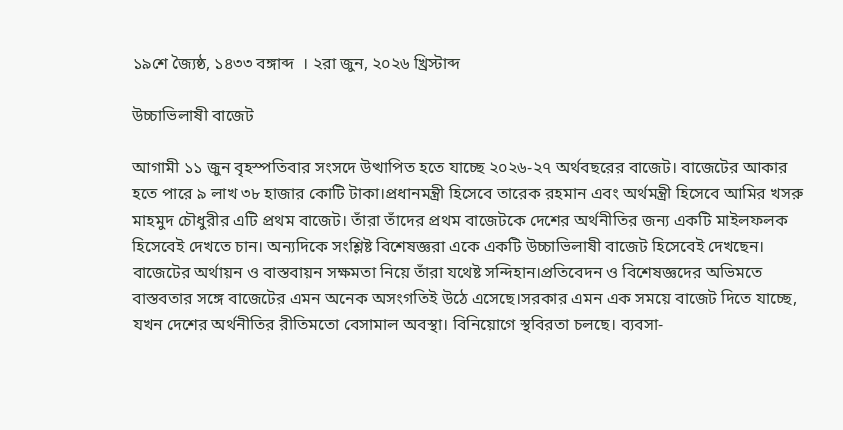১৯শে জ্যৈষ্ঠ, ১৪৩৩ বঙ্গাব্দ  । ২রা জুন, ২০২৬ খ্রিস্টাব্দ

উচ্চাভিলাষী বাজেট

আগামী ১১ জুন বৃহস্পতিবার সংসদে উত্থাপিত হতে যাচ্ছে ২০২৬-২৭ অর্থবছরের বাজেট। বাজেটের আকার হতে পারে ৯ লাখ ৩৮ হাজার কোটি টাকা।প্রধানমন্ত্রী হিসেবে তারেক রহমান এবং অর্থমন্ত্রী হিসেবে আমির খসরু মাহমুদ চৌধুরীর এটি প্রথম বাজেট। তাঁরা তাঁদের প্রথম বাজেটকে দেশের অর্থনীতির জন্য একটি মাইলফলক হিসেবেই দেখতে চান। অন্যদিকে সংশ্লিষ্ট বিশেষজ্ঞরা একে একটি উচ্চাভিলাষী বাজেট হিসেবেই দেখছেন। বাজেটের অর্থায়ন ও বাস্তবায়ন সক্ষমতা নিয়ে তাঁরা যথেষ্ট সন্দিহান।প্রতিবেদন ও বিশেষজ্ঞদের অভিমতে বাস্তবতার সঙ্গে বাজেটের এমন অনেক অসংগতিই উঠে এসেছে।সরকার এমন এক সময়ে বাজেট দিতে যাচ্ছে, যখন দেশের অর্থনীতির রীতিমতো বেসামাল অবস্থা। বিনিয়োগে স্থবিরতা চলছে। ব্যবসা-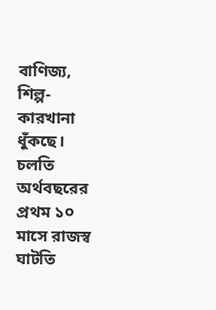বাণিজ্য, শিল্প-কারখানা ধুঁকছে।
চলতি অর্থবছরের প্রথম ১০ মাসে রাজস্ব ঘাটতি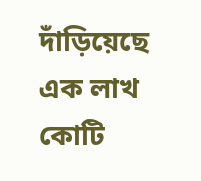দাঁড়িয়েছে এক লাখ কোটি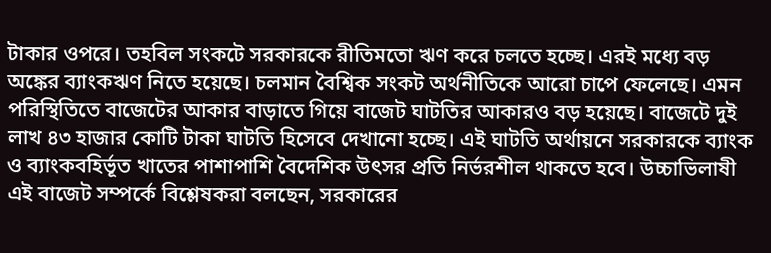টাকার ওপরে। তহবিল সংকটে সরকারকে রীতিমতো ঋণ করে চলতে হচ্ছে। এরই মধ্যে বড় অঙ্কের ব্যাংকঋণ নিতে হয়েছে। চলমান বৈশ্বিক সংকট অর্থনীতিকে আরো চাপে ফেলেছে। এমন পরিস্থিতিতে বাজেটের আকার বাড়াতে গিয়ে বাজেট ঘাটতির আকারও বড় হয়েছে। বাজেটে দুই লাখ ৪৩ হাজার কোটি টাকা ঘাটতি হিসেবে দেখানো হচ্ছে। এই ঘাটতি অর্থায়নে সরকারকে ব্যাংক ও ব্যাংকবহির্ভূত খাতের পাশাপাশি বৈদেশিক উৎসর প্রতি নির্ভরশীল থাকতে হবে। উচ্চাভিলাষী এই বাজেট সম্পর্কে বিশ্লেষকরা বলছেন, সরকারের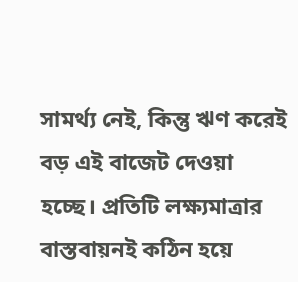সামর্থ্য নেই, কিন্তু ঋণ করেই বড় এই বাজেট দেওয়া হচ্ছে। প্রতিটি লক্ষ্যমাত্রার বাস্তবায়নই কঠিন হয়ে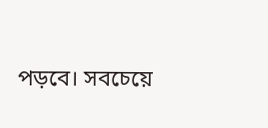পড়বে। সবচেয়ে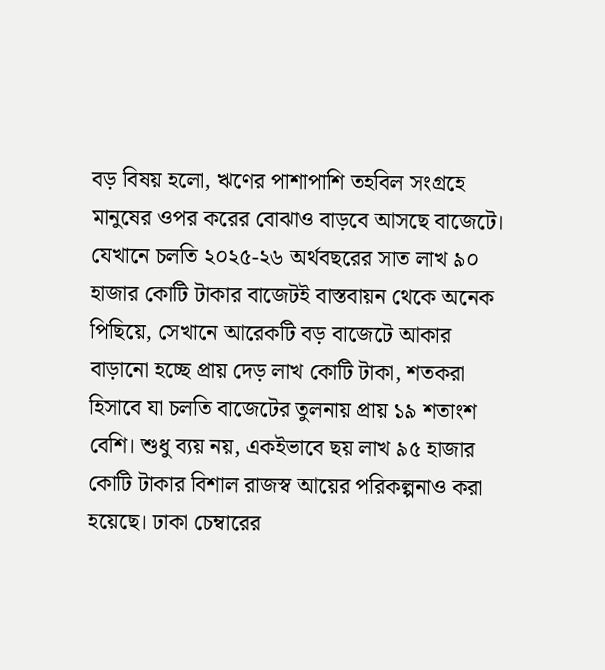বড় বিষয় হলো, ঋণের পাশাপাশি তহবিল সংগ্রহে মানুষের ওপর করের বোঝাও বাড়বে আসছে বাজেটে। যেখানে চলতি ২০২৫-২৬ অর্থবছরের সাত লাখ ৯০ হাজার কোটি টাকার বাজেটই বাস্তবায়ন থেকে অনেক পিছিয়ে, সেখানে আরেকটি বড় বাজেটে আকার বাড়ানো হচ্ছে প্রায় দেড় লাখ কোটি টাকা, শতকরা হিসাবে যা চলতি বাজেটের তুলনায় প্রায় ১৯ শতাংশ বেশি। শুধু ব্যয় নয়, একইভাবে ছয় লাখ ৯৫ হাজার কোটি টাকার বিশাল রাজস্ব আয়ের পরিকল্পনাও করা হয়েছে। ঢাকা চেম্বারের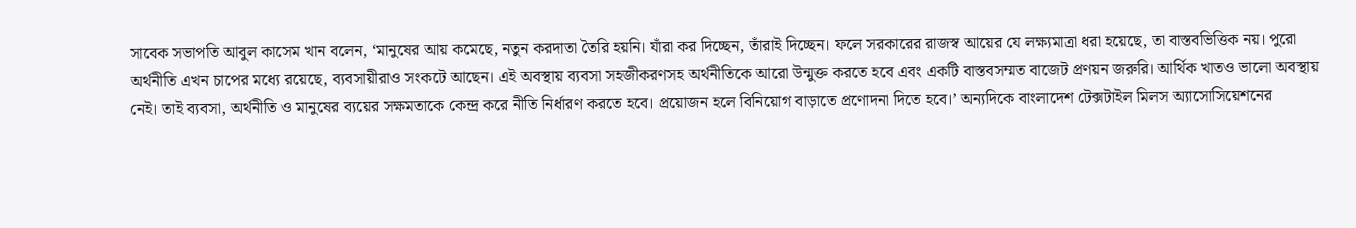সাবেক সভাপতি আবুল কাসেম খান বলেন, ‘মানুষের আয় কমেছে, নতুন করদাতা তৈরি হয়নি। যাঁরা কর দিচ্ছেন, তাঁরাই দিচ্ছেন। ফলে সরকারের রাজস্ব আয়ের যে লক্ষ্যমাত্রা ধরা হয়েছে, তা বাস্তবভিত্তিক নয়। পুরো অর্থনীতি এখন চাপের মধ্যে রয়েছে, ব্যবসায়ীরাও সংকটে আছেন। এই অবস্থায় ব্যবসা সহজীকরণসহ অর্থনীতিকে আরো উন্মুক্ত করতে হবে এবং একটি বাস্তবসম্মত বাজেট প্রণয়ন জরুরি। আর্থিক খাতও ভালো অবস্থায় নেই। তাই ব্যবসা, অর্থনীতি ও মানুষের ব্যয়ের সক্ষমতাকে কেন্দ্র করে নীতি নির্ধারণ করতে হবে। প্রয়োজন হলে বিনিয়োগ বাড়াতে প্রণোদনা দিতে হবে।’ অন্যদিকে বাংলাদেশ টেক্সটাইল মিলস অ্যাসোসিয়েশনের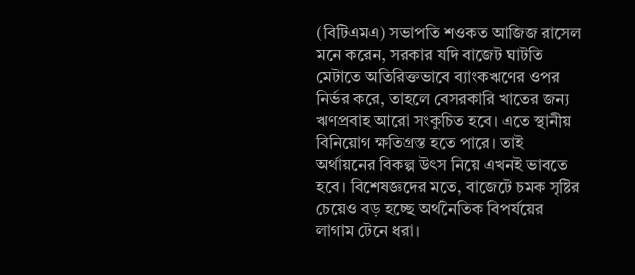(বিটিএমএ) সভাপতি শওকত আজিজ রাসেল মনে করেন, সরকার যদি বাজেট ঘাটতি মেটাতে অতিরিক্তভাবে ব্যাংকঋণের ওপর নির্ভর করে, তাহলে বেসরকারি খাতের জন্য ঋণপ্রবাহ আরো সংকুচিত হবে। এতে স্থানীয় বিনিয়োগ ক্ষতিগ্রস্ত হতে পারে। তাই অর্থায়নের বিকল্প উৎস নিয়ে এখনই ভাবতে হবে। বিশেষজ্ঞদের মতে, বাজেটে চমক সৃষ্টির চেয়েও বড় হচ্ছে অর্থনৈতিক বিপর্যয়ের লাগাম টেনে ধরা।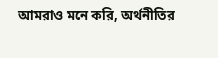আমরাও মনে করি, অর্থনীতির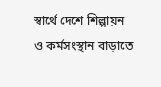স্বার্থে দেশে শিল্পায়ন ও কর্মসংস্থান বাড়াতে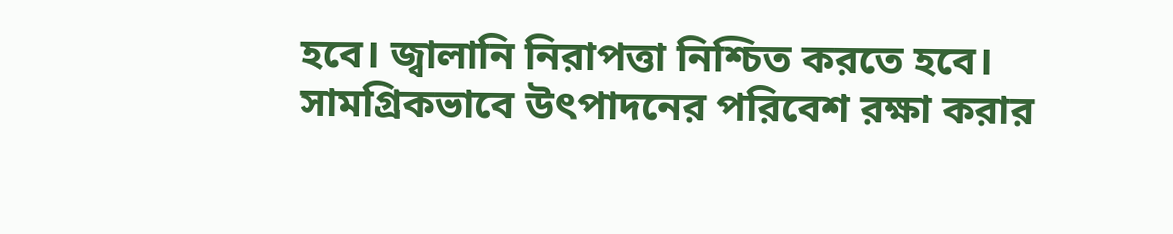হবে। জ্বালানি নিরাপত্তা নিশ্চিত করতে হবে। সামগ্রিকভাবে উৎপাদনের পরিবেশ রক্ষা করার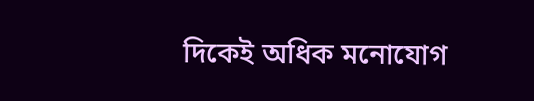দিকেই অধিক মনোযোগ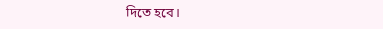দিতে হবে।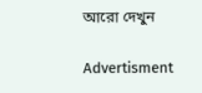আরো দেখুন

Advertisment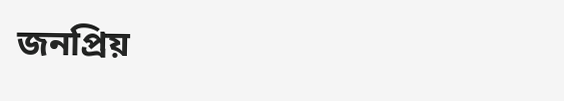জনপ্রিয়